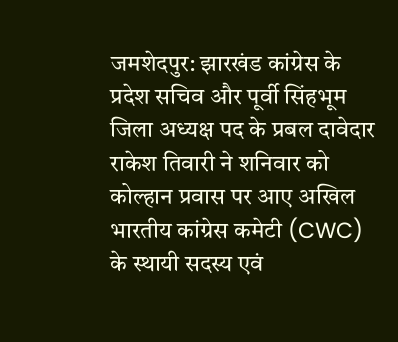जमशेदपुर: झारखंड कांग्रेस के प्रदेश सचिव और पूर्वी सिंहभूम जिला अध्यक्ष पद के प्रबल दावेदार राकेश तिवारी ने शनिवार को कोल्हान प्रवास पर आए अखिल भारतीय कांग्रेस कमेटी (CWC) के स्थायी सदस्य एवं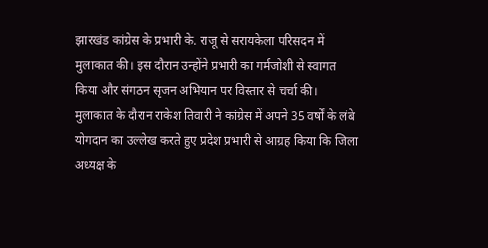झारखंड कांग्रेस के प्रभारी के. राजू से सरायकेला परिसदन में मुलाकात की। इस दौरान उन्होंने प्रभारी का गर्मजोशी से स्वागत किया और संगठन सृजन अभियान पर विस्तार से चर्चा की।
मुलाकात के दौरान राकेश तिवारी ने कांग्रेस में अपने 35 वर्षों के लंबे योगदान का उल्लेख करते हुए प्रदेश प्रभारी से आग्रह किया कि जिला अध्यक्ष के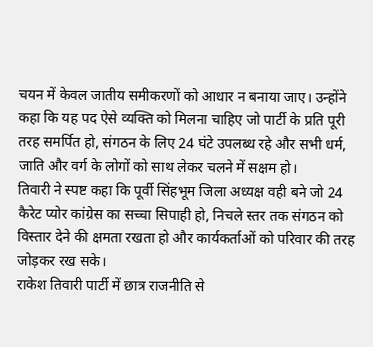चयन में केवल जातीय समीकरणों को आधार न बनाया जाए। उन्होंने कहा कि यह पद ऐसे व्यक्ति को मिलना चाहिए जो पार्टी के प्रति पूरी तरह समर्पित हो, संगठन के लिए 24 घंटे उपलब्ध रहे और सभी धर्म, जाति और वर्ग के लोगों को साथ लेकर चलने में सक्षम हो।
तिवारी ने स्पष्ट कहा कि पूर्वी सिंहभूम जिला अध्यक्ष वही बने जो 24 कैरेट प्योर कांग्रेस का सच्चा सिपाही हो, निचले स्तर तक संगठन को विस्तार देने की क्षमता रखता हो और कार्यकर्ताओं को परिवार की तरह जोड़कर रख सके।
राकेश तिवारी पार्टी में छात्र राजनीति से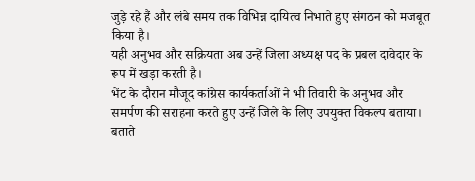जुड़े रहे हैं और लंबे समय तक विभिन्न दायित्व निभाते हुए संगठन को मजबूत किया है।
यही अनुभव और सक्रियता अब उन्हें जिला अध्यक्ष पद के प्रबल दावेदार के रूप में खड़ा करती है।
भेंट के दौरान मौजूद कांग्रेस कार्यकर्ताओं ने भी तिवारी के अनुभव और समर्पण की सराहना करते हुए उन्हें जिले के लिए उपयुक्त विकल्प बताया।
बताते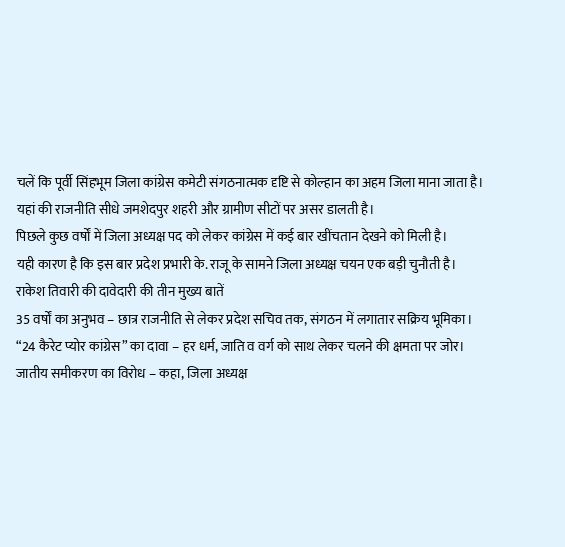चलें कि पूर्वी सिंहभूम जिला कांग्रेस कमेटी संगठनात्मक दृष्टि से कोल्हान का अहम जिला माना जाता है।
यहां की राजनीति सीधे जमशेदपुर शहरी और ग्रामीण सीटों पर असर डालती है।
पिछले कुछ वर्षों में जिला अध्यक्ष पद को लेकर कांग्रेस में कई बार खींचतान देखने को मिली है।
यही कारण है कि इस बार प्रदेश प्रभारी के. राजू के सामने जिला अध्यक्ष चयन एक बड़ी चुनौती है।
राकेश तिवारी की दावेदारी की तीन मुख्य बातें
35 वर्षों का अनुभव – छात्र राजनीति से लेकर प्रदेश सचिव तक, संगठन में लगातार सक्रिय भूमिका।
“24 कैरेट प्योर कांग्रेस” का दावा – हर धर्म, जाति व वर्ग को साथ लेकर चलने की क्षमता पर जोर।
जातीय समीकरण का विरोध – कहा, जिला अध्यक्ष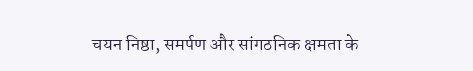चयन निष्ठा, समर्पण और सांगठनिक क्षमता के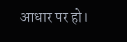आधार पर हो।